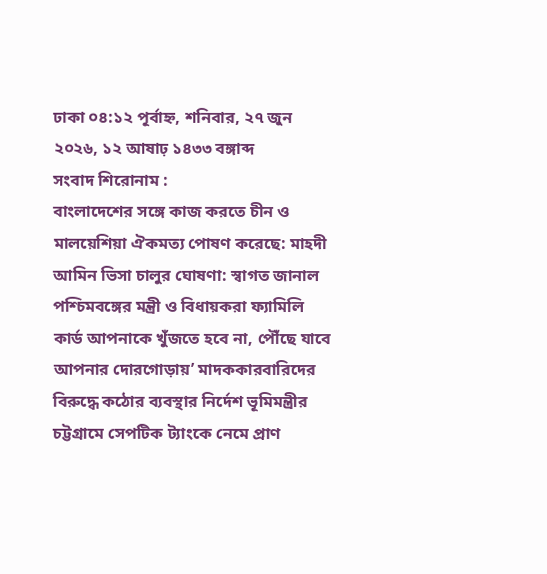ঢাকা ০৪:১২ পূর্বাহ্ন, শনিবার, ২৭ জুন ২০২৬, ১২ আষাঢ় ১৪৩৩ বঙ্গাব্দ
সংবাদ শিরোনাম :
বাংলাদেশের সঙ্গে কাজ করতে চীন ও মালয়েশিয়া ঐকমত্য পোষণ করেছে: মাহদী আমিন ভিসা চালুর ঘোষণা: স্বাগত জানাল পশ্চিমবঙ্গের মন্ত্রী ও বিধায়করা ফ্যামিলি কার্ড আপনাকে খুঁজতে হবে না, পৌঁছে যাবে আপনার দোরগোড়ায়’ মাদককারবারিদের বিরুদ্ধে কঠোর ব্যবস্থার নির্দেশ ভূমিমন্ত্রীর চট্টগ্রামে সেপটিক ট্যাংকে নেমে প্রাণ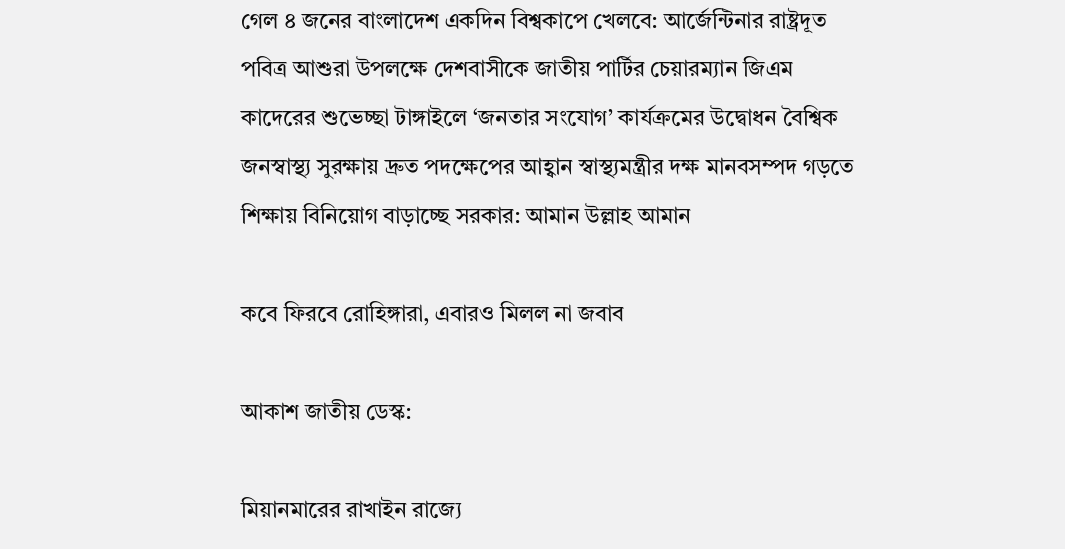গেল ৪ জনের বাংলাদেশ একদিন বিশ্বকাপে খেলবে: আর্জেন্টিনার রাষ্ট্রদূত পবিত্র আশুরা উপলক্ষে দেশবাসীকে জাতীয় পার্টির চেয়ারম্যান জিএম কাদেরের শুভেচ্ছা টাঙ্গাইলে ‘জনতার সংযোগ’ কার্যক্রমের উদ্বোধন বৈশ্বিক জনস্বাস্থ্য সুরক্ষায় দ্রুত পদক্ষেপের আহ্বান স্বাস্থ্যমন্ত্রীর দক্ষ মানবসম্পদ গড়তে শিক্ষায় বিনিয়োগ বাড়াচ্ছে সরকার: আমান উল্লাহ আমান

কবে ফিরবে রোহিঙ্গারা, এবারও মিলল না জবাব

আকাশ জাতীয় ডেস্ক:

মিয়ানমারের রাখাইন রাজ্যে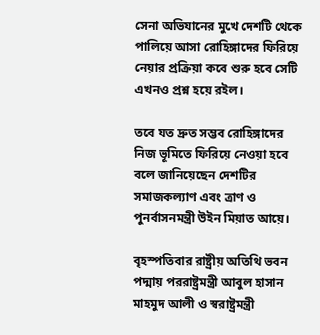সেনা অভিযানের মুখে দেশটি থেকে পালিয়ে আসা রোহিঙ্গাদের ফিরিয়ে নেয়ার প্রক্রিয়া কবে শুরু হবে সেটি এখনও প্রশ্ন হয়ে রইল।

তবে যত দ্রুত সম্ভব রোহিঙ্গাদের নিজ ভূমিতে ফিরিয়ে নেওয়া হবে বলে জানিয়েছেন দেশটির সমাজকল্যাণ এবং ত্রাণ ও পুনর্বাসনমন্ত্রী উইন মিয়াত আয়ে।

বৃহস্পতিবার রাষ্ট্রীয় অতিথি ভবন পদ্মায় পররাষ্ট্রমন্ত্রী আবুল হাসান মাহমুদ আলী ও স্বরাষ্ট্রমন্ত্রী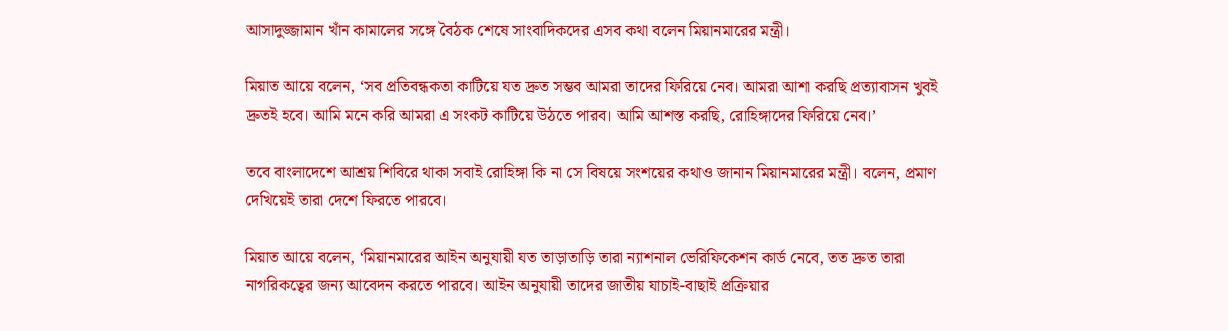আসাদুজ্জামান খাঁন কামালের সঙ্গে বৈঠক শেষে সাংবাদিকদের এসব কথা বলেন মিয়ানমারের মন্ত্রী।

মিয়াত আয়ে বলেন, ‘সব প্রতিবন্ধকতা কাটিয়ে যত দ্রুত সম্ভব আমরা তাদের ফিরিয়ে নেব। আমরা আশা করছি প্রত্যাবাসন খুবই দ্রুতই হবে। আমি মনে করি আমরা এ সংকট কাটিয়ে উঠতে পারব। আমি আশস্ত করছি, রোহিঙ্গাদের ফিরিয়ে নেব।’

তবে বাংলাদেশে আশ্রয় শিবিরে থাকা সবাই রোহিঙ্গা কি না সে বিষয়ে সংশয়ের কথাও জানান মিয়ানমারের মন্ত্রী। বলেন, প্রমাণ দেখিয়েই তারা দেশে ফিরতে পারবে।

মিয়াত আয়ে বলেন, ‘মিয়ানমারের আইন অনুযায়ী যত তাড়াতাড়ি তারা ন্যাশনাল ভেরিফিকেশন কার্ড নেবে, তত দ্রুত তারা নাগরিকত্বের জন্য আবেদন করতে পারবে। আইন অনুযায়ী তাদের জাতীয় যাচাই-বাছাই প্রক্রিয়ার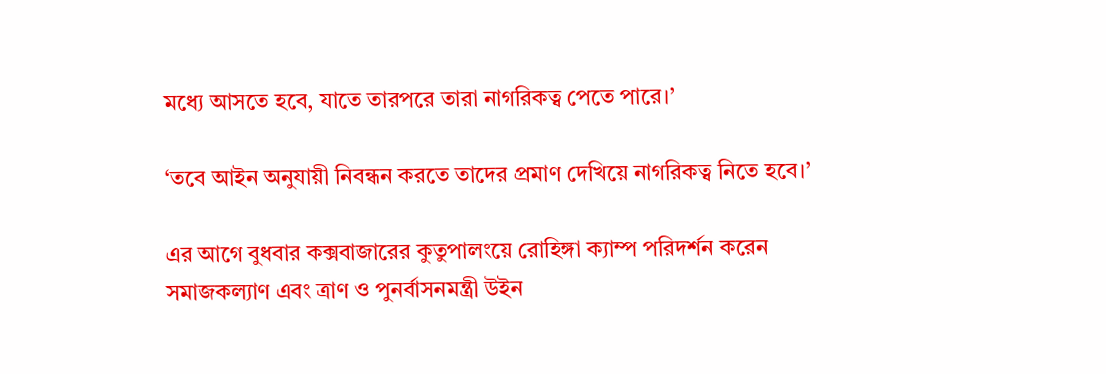মধ্যে আসতে হবে, যাতে তারপরে তারা নাগরিকত্ব পেতে পারে।’

‘তবে আইন অনুযায়ী নিবন্ধন করতে তাদের প্রমাণ দেখিয়ে নাগরিকত্ব নিতে হবে।’

এর আগে বুধবার কক্সবাজারের কুতুপালংয়ে রোহিঙ্গা ক্যাম্প পরিদর্শন করেন সমাজকল্যাণ এবং ত্রাণ ও পুনর্বাসনমন্ত্রী উইন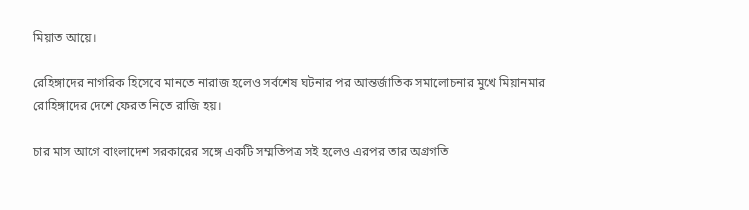মিয়াত আয়ে।

রেহিঙ্গাদের নাগরিক হিসেবে মানতে নারাজ হলেও সর্বশেষ ঘটনার পর আন্তর্জাতিক সমালোচনার মুখে মিয়ানমার রোহিঙ্গাদের দেশে ফেরত নিতে রাজি হয়।

চার মাস আগে বাংলাদেশ সরকারের সঙ্গে একটি সম্মতিপত্র সই হলেও এরপর তার অগ্রগতি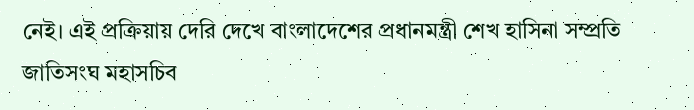নেই। এই প্রক্রিয়ায় দেরি দেখে বাংলাদেশের প্রধানমন্ত্রী শেখ হাসিনা সম্প্রতি জাতিসংঘ মহাসচিব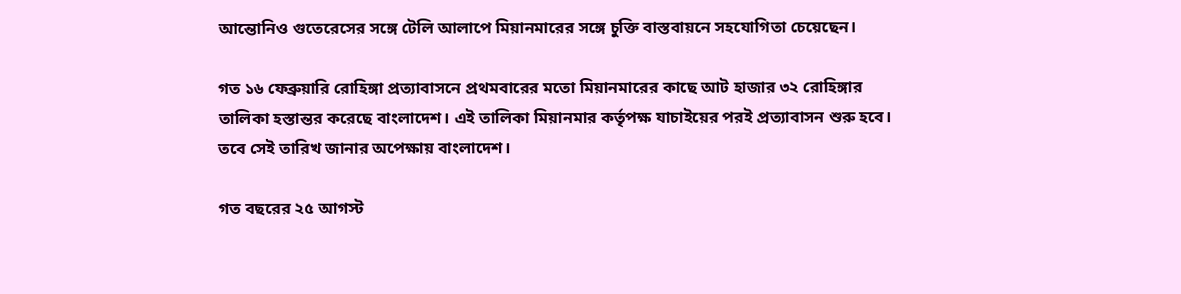আন্তোনিও গুতেরেসের সঙ্গে টেলি আলাপে মিয়ানমারের সঙ্গে চুক্তি বাস্তবায়নে সহযোগিতা চেয়েছেন।

গত ১৬ ফেব্রুয়ারি রোহিঙ্গা প্রত্যাবাসনে প্রথমবারের মতো মিয়ানমারের কাছে আট হাজার ৩২ রোহিঙ্গার তালিকা হস্তান্তর করেছে বাংলাদেশ। এই তালিকা মিয়ানমার কর্তৃপক্ষ যাচাইয়ের পরই প্রত্যাবাসন শুরু হবে। তবে সেই তারিখ জানার অপেক্ষায় বাংলাদেশ।

গত বছরের ২৫ আগস্ট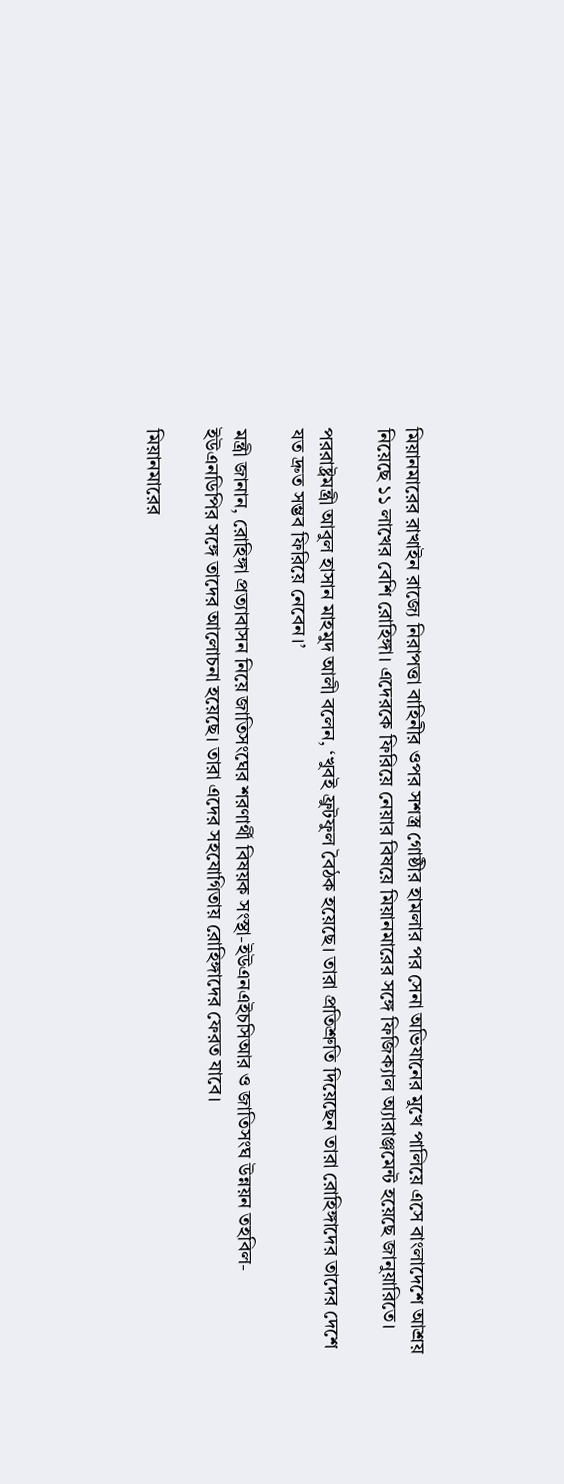মিয়ানমারের রাখাইন রাজ্যে নিরাপত্তা বাহিনীর ওপর সশস্ত্র গোষ্ঠীর হামলার পর সেনা অভিযানের মুখে পালিয়ে এসে বাংলাদেশে আশ্রয় নিয়েছে ১১ লাখের বেশি রোহিঙ্গা। এদেরকে ফিরিয়ে নেয়ার বিষয়ে মিয়ানমারের সঙ্গে ফিজিক্যাল অ্যারাঞ্জমেন্ট হয়েছে জানুয়ারিতে।

পররাষ্ট্রমন্ত্রী আবুল হাসান মাহমুদ আলী বলেন, ‘খুবই ফ্রুটফুল বৈঠক হয়েছে। তারা প্রতিশ্রুতি দিয়েছেন তারা রোহিঙ্গাদের তাদের দেশে যত দ্রুত সম্ভব ফিরিয়ে নেবেন।’

মন্ত্রী জানান, রোহিঙ্গা প্রত্যাবাসন নিয়ে জাতিসংঘের শরণার্থী বিষয়ক সংস্থা-ইউএনএইচসিআর ও জাতিসংঘ উন্নয়ন তহবিল-ইউএনডিপির সঙ্গে তাদের আলোচনা হয়েছে। তারা এদের সহযোগিতায় রোহিঙ্গাদের ফেরত যাবে।

মিয়ানমারের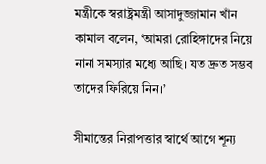মন্ত্রীকে স্বরাষ্ট্রমন্ত্রী আসাদুজ্জামান খাঁন কামাল বলেন, ‘আমরা রোহিঙ্গাদের নিয়ে নানা সমস্যার মধ্যে আছি। যত দ্রুত সম্ভব তাদের ফিরিয়ে নিন।’

সীমান্তের নিরাপত্তার স্বার্থে আগে শূন্য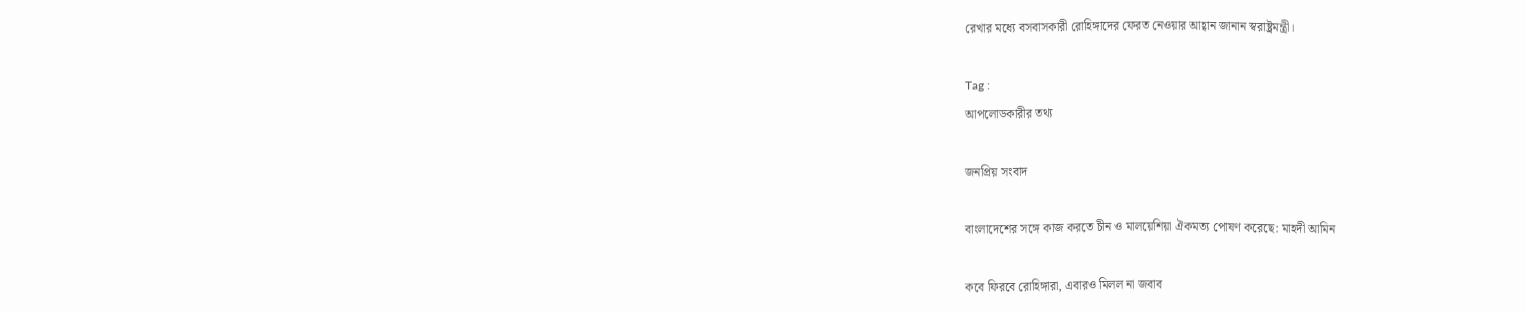রেখার মধ্যে বসবাসকারী রোহিঙ্গাদের ফেরত নেওয়ার আহ্বান জানান স্বরাষ্ট্রমন্ত্রী।

Tag :
আপলোডকারীর তথ্য

জনপ্রিয় সংবাদ

বাংলাদেশের সঙ্গে কাজ করতে চীন ও মালয়েশিয়া ঐকমত্য পোষণ করেছে: মাহদী আমিন

কবে ফিরবে রোহিঙ্গারা, এবারও মিলল না জবাব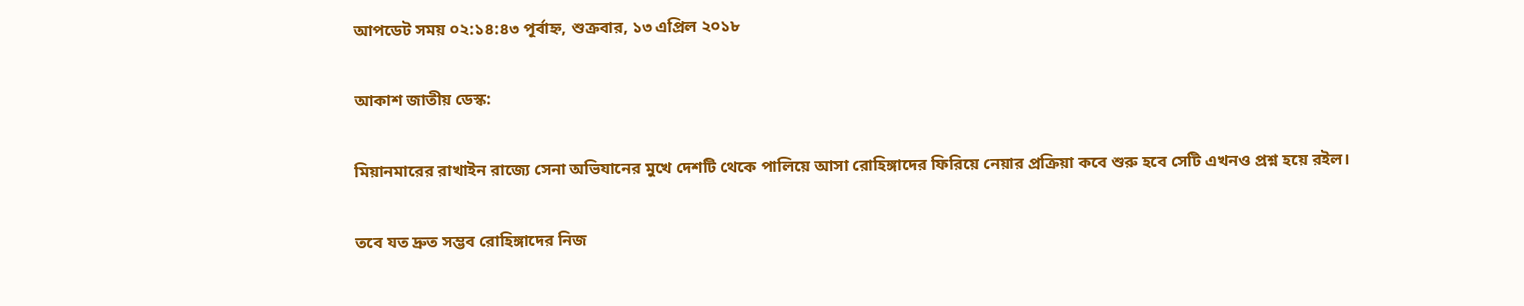আপডেট সময় ০২:১৪:৪৩ পূর্বাহ্ন, শুক্রবার, ১৩ এপ্রিল ২০১৮

আকাশ জাতীয় ডেস্ক:

মিয়ানমারের রাখাইন রাজ্যে সেনা অভিযানের মুখে দেশটি থেকে পালিয়ে আসা রোহিঙ্গাদের ফিরিয়ে নেয়ার প্রক্রিয়া কবে শুরু হবে সেটি এখনও প্রশ্ন হয়ে রইল।

তবে যত দ্রুত সম্ভব রোহিঙ্গাদের নিজ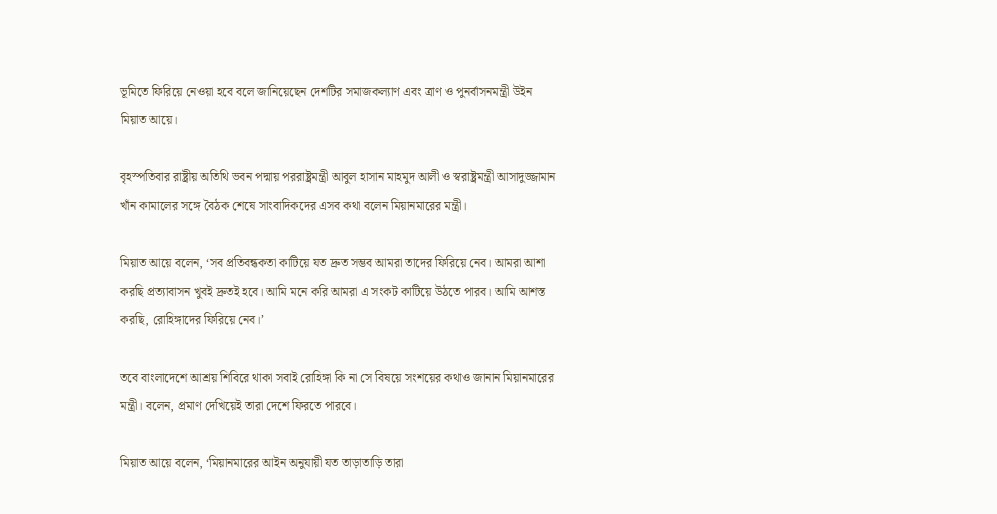ভূমিতে ফিরিয়ে নেওয়া হবে বলে জানিয়েছেন দেশটির সমাজকল্যাণ এবং ত্রাণ ও পুনর্বাসনমন্ত্রী উইন মিয়াত আয়ে।

বৃহস্পতিবার রাষ্ট্রীয় অতিথি ভবন পদ্মায় পররাষ্ট্রমন্ত্রী আবুল হাসান মাহমুদ আলী ও স্বরাষ্ট্রমন্ত্রী আসাদুজ্জামান খাঁন কামালের সঙ্গে বৈঠক শেষে সাংবাদিকদের এসব কথা বলেন মিয়ানমারের মন্ত্রী।

মিয়াত আয়ে বলেন, ‘সব প্রতিবন্ধকতা কাটিয়ে যত দ্রুত সম্ভব আমরা তাদের ফিরিয়ে নেব। আমরা আশা করছি প্রত্যাবাসন খুবই দ্রুতই হবে। আমি মনে করি আমরা এ সংকট কাটিয়ে উঠতে পারব। আমি আশস্ত করছি, রোহিঙ্গাদের ফিরিয়ে নেব।’

তবে বাংলাদেশে আশ্রয় শিবিরে থাকা সবাই রোহিঙ্গা কি না সে বিষয়ে সংশয়ের কথাও জানান মিয়ানমারের মন্ত্রী। বলেন, প্রমাণ দেখিয়েই তারা দেশে ফিরতে পারবে।

মিয়াত আয়ে বলেন, ‘মিয়ানমারের আইন অনুযায়ী যত তাড়াতাড়ি তারা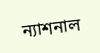ন্যাশনাল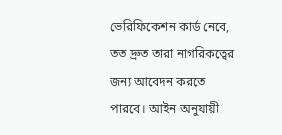ভেরিফিকেশন কার্ড নেবে, তত দ্রুত তারা নাগরিকত্বের জন্য আবেদন করতে পারবে। আইন অনুযায়ী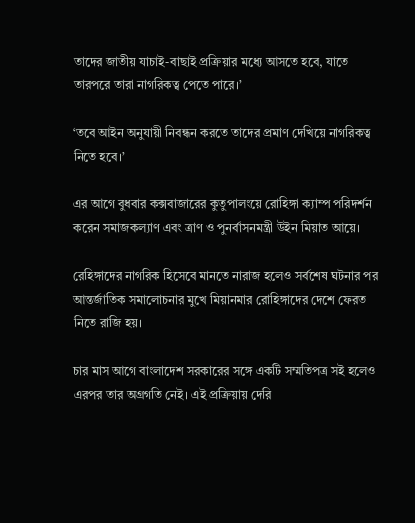তাদের জাতীয় যাচাই-বাছাই প্রক্রিয়ার মধ্যে আসতে হবে, যাতে তারপরে তারা নাগরিকত্ব পেতে পারে।’

‘তবে আইন অনুযায়ী নিবন্ধন করতে তাদের প্রমাণ দেখিয়ে নাগরিকত্ব নিতে হবে।’

এর আগে বুধবার কক্সবাজারের কুতুপালংয়ে রোহিঙ্গা ক্যাম্প পরিদর্শন করেন সমাজকল্যাণ এবং ত্রাণ ও পুনর্বাসনমন্ত্রী উইন মিয়াত আয়ে।

রেহিঙ্গাদের নাগরিক হিসেবে মানতে নারাজ হলেও সর্বশেষ ঘটনার পর আন্তর্জাতিক সমালোচনার মুখে মিয়ানমার রোহিঙ্গাদের দেশে ফেরত নিতে রাজি হয়।

চার মাস আগে বাংলাদেশ সরকারের সঙ্গে একটি সম্মতিপত্র সই হলেও এরপর তার অগ্রগতি নেই। এই প্রক্রিয়ায় দেরি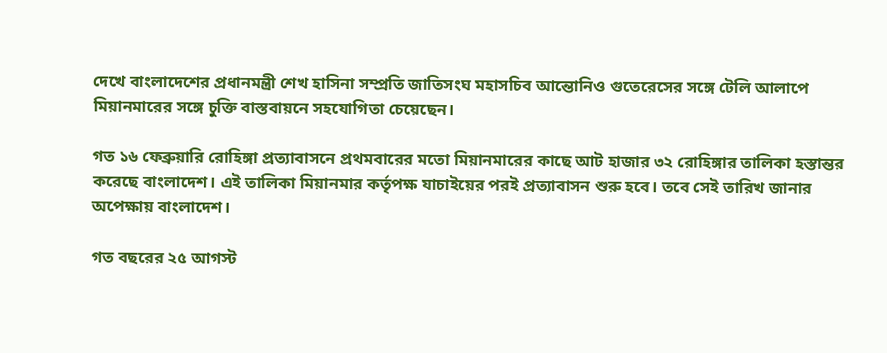দেখে বাংলাদেশের প্রধানমন্ত্রী শেখ হাসিনা সম্প্রতি জাতিসংঘ মহাসচিব আন্তোনিও গুতেরেসের সঙ্গে টেলি আলাপে মিয়ানমারের সঙ্গে চুক্তি বাস্তবায়নে সহযোগিতা চেয়েছেন।

গত ১৬ ফেব্রুয়ারি রোহিঙ্গা প্রত্যাবাসনে প্রথমবারের মতো মিয়ানমারের কাছে আট হাজার ৩২ রোহিঙ্গার তালিকা হস্তান্তর করেছে বাংলাদেশ। এই তালিকা মিয়ানমার কর্তৃপক্ষ যাচাইয়ের পরই প্রত্যাবাসন শুরু হবে। তবে সেই তারিখ জানার অপেক্ষায় বাংলাদেশ।

গত বছরের ২৫ আগস্ট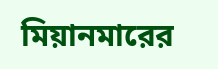মিয়ানমারের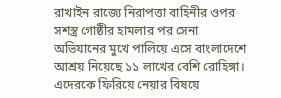রাখাইন রাজ্যে নিরাপত্তা বাহিনীর ওপর সশস্ত্র গোষ্ঠীর হামলার পর সেনা অভিযানের মুখে পালিয়ে এসে বাংলাদেশে আশ্রয় নিয়েছে ১১ লাখের বেশি রোহিঙ্গা। এদেরকে ফিরিয়ে নেয়ার বিষয়ে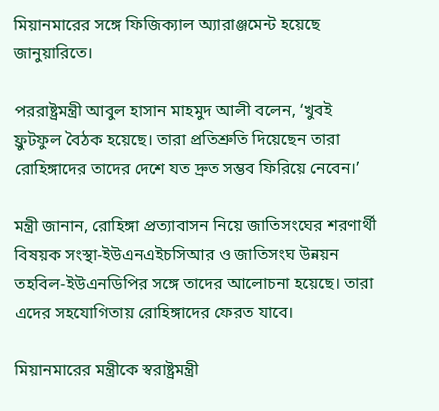মিয়ানমারের সঙ্গে ফিজিক্যাল অ্যারাঞ্জমেন্ট হয়েছে জানুয়ারিতে।

পররাষ্ট্রমন্ত্রী আবুল হাসান মাহমুদ আলী বলেন, ‘খুবই ফ্রুটফুল বৈঠক হয়েছে। তারা প্রতিশ্রুতি দিয়েছেন তারা রোহিঙ্গাদের তাদের দেশে যত দ্রুত সম্ভব ফিরিয়ে নেবেন।’

মন্ত্রী জানান, রোহিঙ্গা প্রত্যাবাসন নিয়ে জাতিসংঘের শরণার্থী বিষয়ক সংস্থা-ইউএনএইচসিআর ও জাতিসংঘ উন্নয়ন তহবিল-ইউএনডিপির সঙ্গে তাদের আলোচনা হয়েছে। তারা এদের সহযোগিতায় রোহিঙ্গাদের ফেরত যাবে।

মিয়ানমারের মন্ত্রীকে স্বরাষ্ট্রমন্ত্রী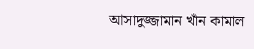আসাদুজ্জামান খাঁন কামাল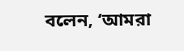বলেন, ‘আমরা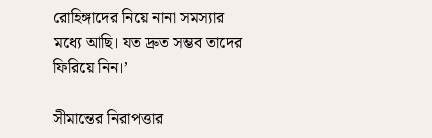রোহিঙ্গাদের নিয়ে নানা সমস্যার মধ্যে আছি। যত দ্রুত সম্ভব তাদের ফিরিয়ে নিন।’

সীমান্তের নিরাপত্তার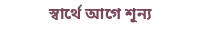স্বার্থে আগে শূন্য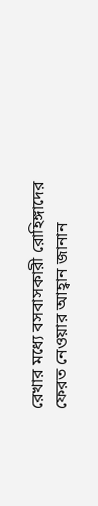রেখার মধ্যে বসবাসকারী রোহিঙ্গাদের ফেরত নেওয়ার আহ্বান জানান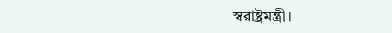স্বরাষ্ট্রমন্ত্রী।